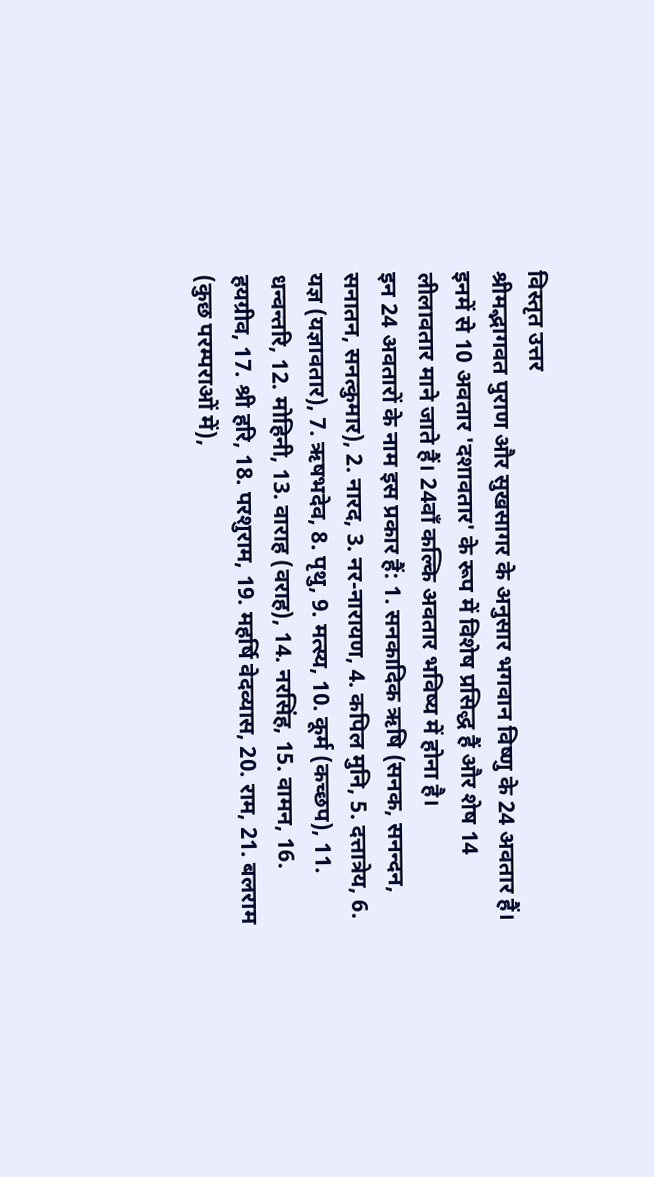विस्तृत उत्तर
श्रीमद्भागवत पुराण और सुखसागर के अनुसार भगवान विष्णु के 24 अवतार हैं। इनमें से 10 अवतार 'दशावतार' के रूप में विशेष प्रसिद्ध हैं और शेष 14 लीलावतार माने जाते हैं। 24वाँ कल्कि अवतार भविष्य में होना है।
इन 24 अवतारों के नाम इस प्रकार हैं: 1. सनकादिक ऋषि (सनक, सनन्दन, सनातन, सनत्कुमार), 2. नारद, 3. नर-नारायण, 4. कपिल मुनि, 5. दत्तात्रेय, 6. यज्ञ (यज्ञावतार), 7. ऋषभदेव, 8. पृथु, 9. मत्स्य, 10. कूर्म (कच्छप), 11. धन्वन्तरि, 12. मोहिनी, 13. वाराह (वराह), 14. नरसिंह, 15. वामन, 16. हयग्रीव, 17. श्री हरि, 18. परशुराम, 19. महर्षि वेदव्यास, 20. राम, 21. बलराम (कुछ परम्पराओं में),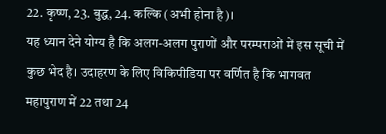22. कृष्ण, 23. बुद्ध, 24. कल्कि (अभी होना है)।
यह ध्यान देने योग्य है कि अलग-अलग पुराणों और परम्पराओं में इस सूची में कुछ भेद है। उदाहरण के लिए विकिपीडिया पर वर्णित है कि भागवत महापुराण में 22 तथा 24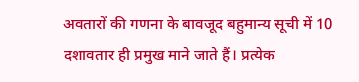अवतारों की गणना के बावजूद बहुमान्य सूची में 10 दशावतार ही प्रमुख माने जाते हैं। प्रत्येक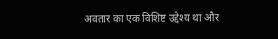अवतार का एक विशिष्ट उद्देश्य था और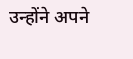उन्होंने अपने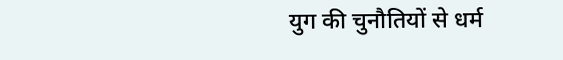युग की चुनौतियों से धर्म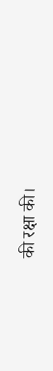की रक्षा की।